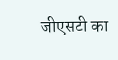जीएसटी का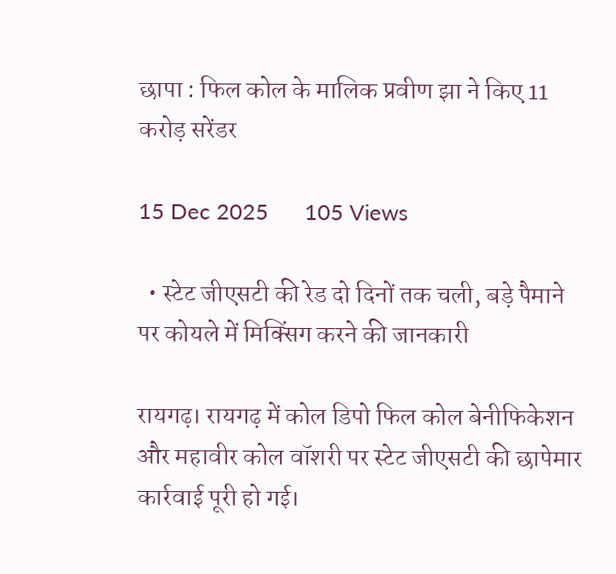छापा : फिल कोल के मालिक प्रवीण झा ने किए 11 करोड़ सरेंडर

15 Dec 2025      105 Views

  • स्टेट जीएसटी की रेड दो दिनों तक चली, बड़े पैमाने पर कोयले में मिक्सिंग करने की जानकारी

रायगढ़। रायगढ़ में कोल डिपो फिल कोल बेनीफिकेशन और महावीर कोल वॉशरी पर स्टेट जीएसटी की छापेमार कार्रवाई पूरी हो गई।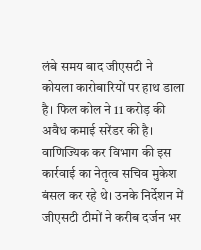लंबे समय बाद जीएसटी ने कोयला कारोबारियों पर हाथ डाला है। फिल कोल ने 11 करोड़ की अवैध कमाई सरेंडर की है। वाणिज्यिक कर विभाग की इस कार्रवाई का नेतृत्व सचिव मुकेश बंसल कर रहे थे। उनके निर्देशन में जीएसटी टीमों ने करीब दर्जन भर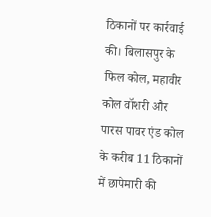ठिकानों पर कार्रवाई की। बिलासपुर के फिल कोल, महावीर कोल वॉशरी और पारस पावर एंड कोल के करीब 11 ठिकानों में छापेमारी की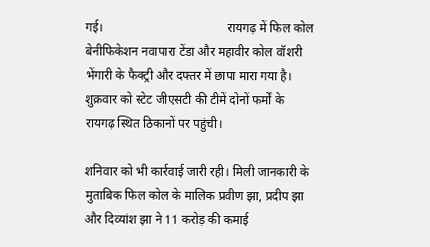गई।                                        रायगढ़ में फिल कोल बेनीफिकेशन नवापारा टेंडा और महावीर कोल वॉशरी भेंगारी के फैक्ट्री और दफ्तर में छापा मारा गया है। शुक्रवार को स्टेट जीएसटी की टीमें दोनों फर्मों के रायगढ़ स्थित ठिकानों पर पहुंची।

शनिवार को भी कार्रवाई जारी रही। मिली जानकारी के मुताबिक फिल कोल के मालिक प्रवीण झा, प्रदीप झा और दिव्यांश झा ने 11 करोड़ की कमाई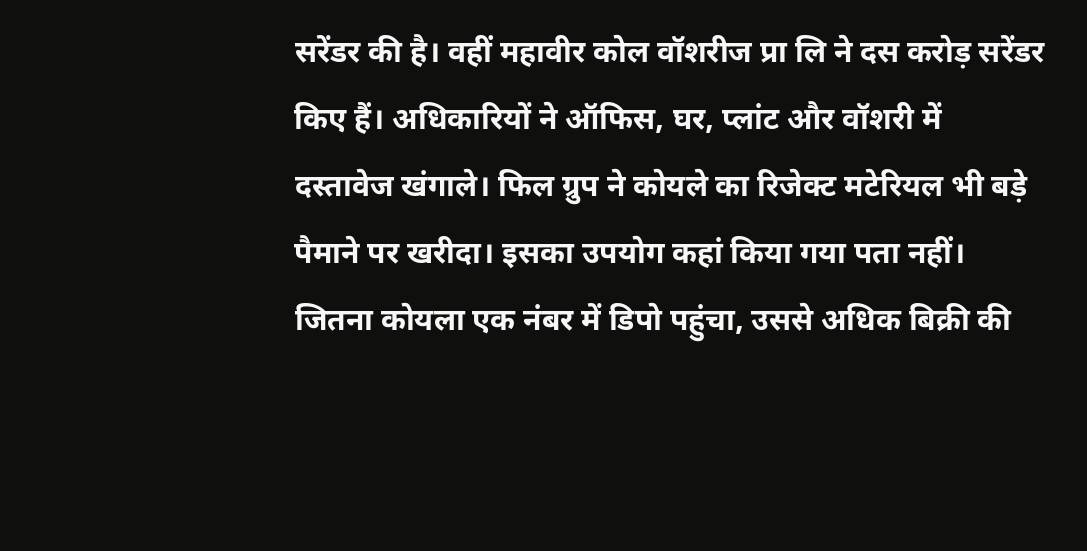सरेंडर की है। वहीं महावीर कोल वॉशरीज प्रा लि ने दस करोड़ सरेंडर किए हैं। अधिकारियों ने ऑफिस, घर, प्लांट और वॉशरी में दस्तावेज खंगाले। फिल ग्रुप ने कोयले का रिजेक्ट मटेरियल भी बड़े पैमाने पर खरीदा। इसका उपयोग कहां किया गया पता नहीं। जितना कोयला एक नंबर में डिपो पहुंचा, उससे अधिक बिक्री की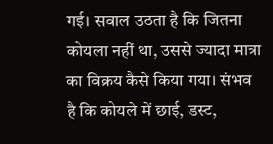गई। सवाल उठता है कि जितना कोयला नहीं था, उससे ज्यादा मात्रा का विक्रय कैसे किया गया। संभव है कि कोयले में छाई, डस्ट,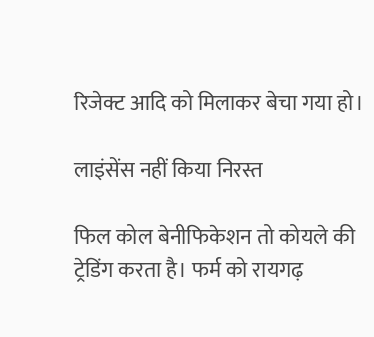रिजेक्ट आदि को मिलाकर बेचा गया हो।

लाइंसेंस नहीं किया निरस्त

फिल कोल बेनीफिकेशन तो कोयले की ट्रेडिंग करता है। फर्म को रायगढ़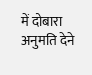में दोबारा अनुमति देने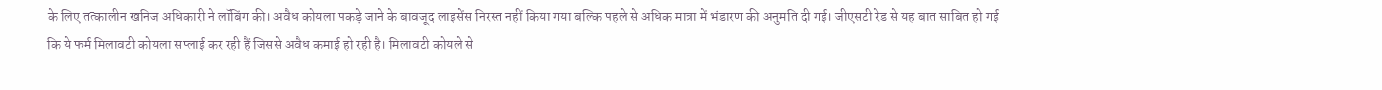के लिए तत्कालीन खनिज अधिकारी ने लॉबिंग की। अवैध कोयला पकड़े जाने के बावजूद लाइसेंस निरस्त नहीं किया गया बल्कि पहले से अधिक मात्रा में भंडारण की अनुमति दी गई। जीएसटी रेड से यह बात साबित हो गई कि ये फर्म मिलावटी कोयला सप्लाई कर रही हैं जिससे अवैध कमाई हो रही है। मिलावटी कोयले से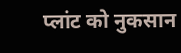प्लांट को नुकसान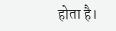होता है।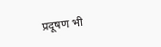प्रदूषण भी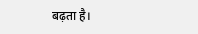बढ़ता है।